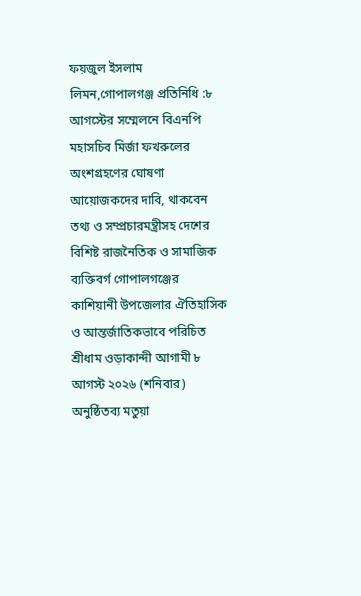ফয়জুল ইসলাম লিমন,গোপালগঞ্জ প্রতিনিধি :৮ আগস্টের সম্মেলনে বিএনপি মহাসচিব মির্জা ফখরুলের অংশগ্রহণের ঘোষণা আয়োজকদের দাবি, থাকবেন তথ্য ও সম্প্রচারমন্ত্রীসহ দেশের বিশিষ্ট রাজনৈতিক ও সামাজিক ব্যক্তিবর্গ গোপালগঞ্জের কাশিয়ানী উপজেলার ঐতিহাসিক ও আন্তর্জাতিকভাবে পরিচিত শ্রীধাম ওড়াকান্দী আগামী ৮ আগস্ট ২০২৬ (শনিবার) অনুষ্ঠিতব্য মতুয়া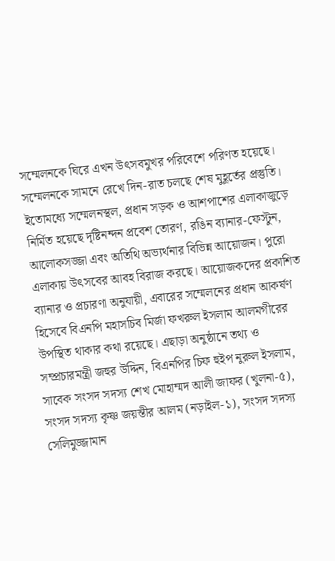সম্মেলনকে ঘিরে এখন উৎসবমুখর পরিবেশে পরিণত হয়েছে। সম্মেলনকে সামনে রেখে দিন-রাত চলছে শেষ মুহূর্তের প্রস্তুতি। ইতোমধ্যে সম্মেলনস্থল, প্রধান সড়ক ও আশপাশের এলাকাজুড়ে নির্মিত হয়েছে দৃষ্টিনন্দন প্রবেশ তোরণ, রঙিন ব্যানার-ফেস্টুন, আলোকসজ্জা এবং অতিথি অভ্যর্থনার বিভিন্ন আয়োজন। পুরো এলাকায় উৎসবের আবহ বিরাজ করছে। আয়োজকদের প্রকাশিত ব্যানার ও প্রচারণা অনুযায়ী, এবারের সম্মেলনের প্রধান আকর্ষণ হিসেবে বিএনপি মহাসচিব মির্জা ফখরুল ইসলাম আলমগীরের উপস্থিত থাকার কথা রয়েছে। এছাড়া অনুষ্ঠানে তথ্য ও সম্প্রচারমন্ত্রী জহুর উদ্দিন, বিএনপির চিফ হুইপ নুরুল ইসলাম, সাবেক সংসদ সদস্য শেখ মোহাম্মদ আলী জাফর (খুলনা-৫), সংসদ সদস্য কৃষ্ণ জয়ন্তীর আলম (নড়াইল-১), সংসদ সদস্য সেলিমুজ্জামান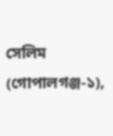সেলিম (গোপালগঞ্জ-১),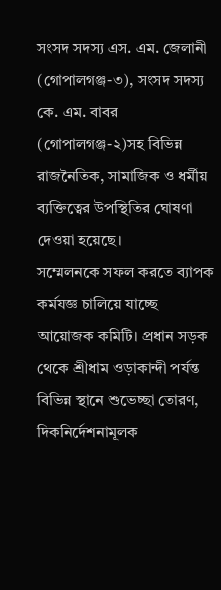সংসদ সদস্য এস. এম. জেলানী (গোপালগঞ্জ-৩), সংসদ সদস্য কে. এম. বাবর (গোপালগঞ্জ-২)সহ বিভিন্ন রাজনৈতিক, সামাজিক ও ধর্মীয় ব্যক্তিত্বের উপস্থিতির ঘোষণা দেওয়া হয়েছে।
সম্মেলনকে সফল করতে ব্যাপক কর্মযজ্ঞ চালিয়ে যাচ্ছে আয়োজক কমিটি। প্রধান সড়ক থেকে শ্রীধাম ওড়াকান্দী পর্যন্ত বিভিন্ন স্থানে শুভেচ্ছা তোরণ, দিকনির্দেশনামূলক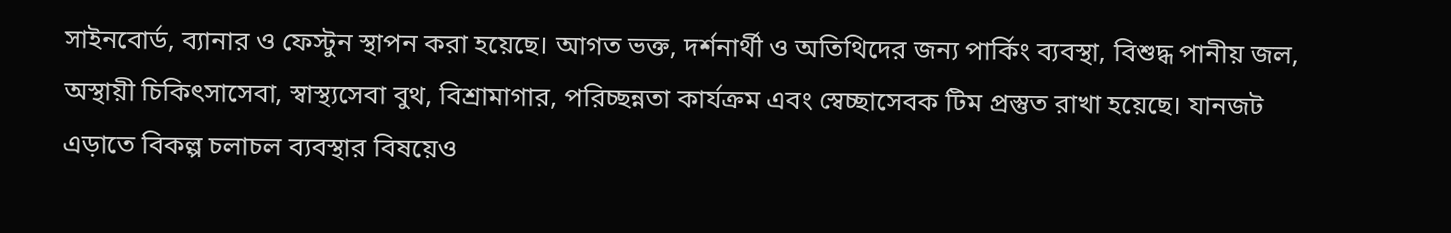সাইনবোর্ড, ব্যানার ও ফেস্টুন স্থাপন করা হয়েছে। আগত ভক্ত, দর্শনার্থী ও অতিথিদের জন্য পার্কিং ব্যবস্থা, বিশুদ্ধ পানীয় জল, অস্থায়ী চিকিৎসাসেবা, স্বাস্থ্যসেবা বুথ, বিশ্রামাগার, পরিচ্ছন্নতা কার্যক্রম এবং স্বেচ্ছাসেবক টিম প্রস্তুত রাখা হয়েছে। যানজট এড়াতে বিকল্প চলাচল ব্যবস্থার বিষয়েও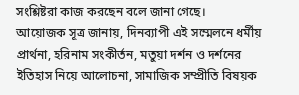সংশ্লিষ্টরা কাজ করছেন বলে জানা গেছে।
আয়োজক সূত্র জানায়, দিনব্যাপী এই সম্মেলনে ধর্মীয় প্রার্থনা, হরিনাম সংকীর্তন, মতুয়া দর্শন ও দর্শনের ইতিহাস নিয়ে আলোচনা, সামাজিক সম্প্রীতি বিষয়ক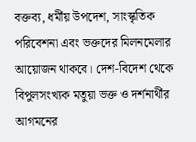বক্তব্য, ধর্মীয় উপদেশ, সাংস্কৃতিক পরিবেশনা এবং ভক্তদের মিলনমেলার আয়োজন থাকবে। দেশ-বিদেশ থেকে বিপুলসংখ্যক মতুয়া ভক্ত ও দর্শনার্থীর আগমনের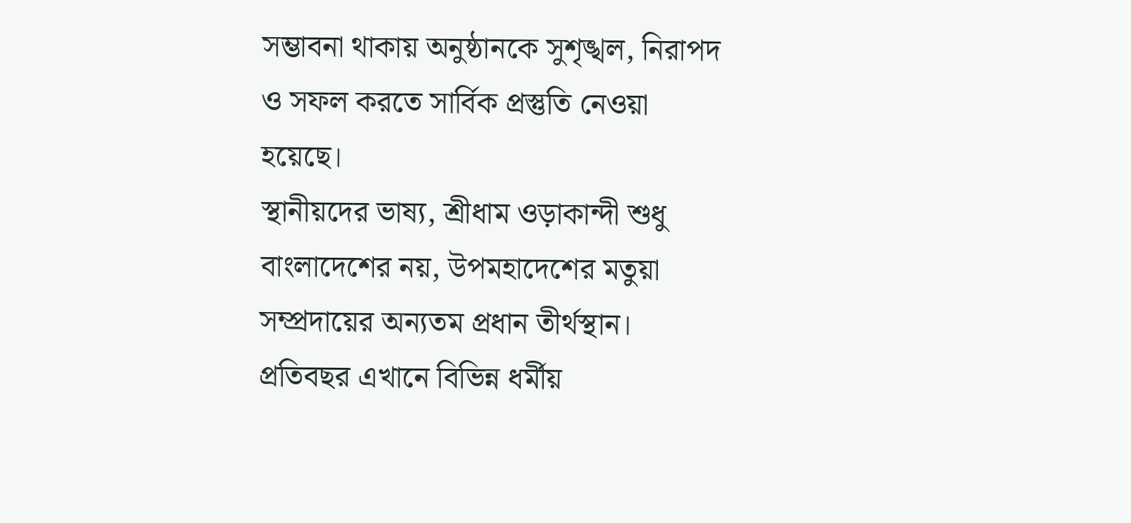সম্ভাবনা থাকায় অনুষ্ঠানকে সুশৃঙ্খল, নিরাপদ ও সফল করতে সার্বিক প্রস্তুতি নেওয়া হয়েছে।
স্থানীয়দের ভাষ্য, শ্রীধাম ওড়াকান্দী শুধু বাংলাদেশের নয়, উপমহাদেশের মতুয়া সম্প্রদায়ের অন্যতম প্রধান তীর্থস্থান। প্রতিবছর এখানে বিভিন্ন ধর্মীয়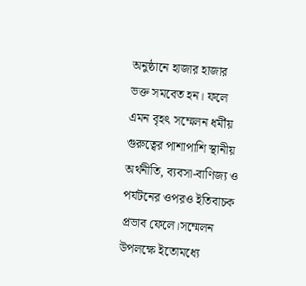অনুষ্ঠানে হাজার হাজার ভক্ত সমবেত হন। ফলে এমন বৃহৎ সম্মেলন ধর্মীয় গুরুত্বের পাশাপাশি স্থানীয় অর্থনীতি, ব্যবসা-বাণিজ্য ও পর্যটনের ওপরও ইতিবাচক প্রভাব ফেলে।সম্মেলন উপলক্ষে ইতোমধ্যে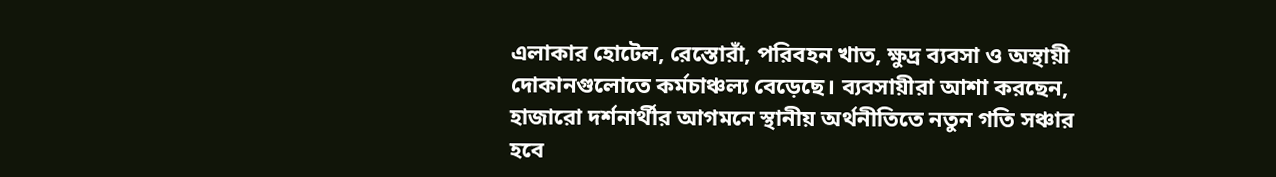এলাকার হোটেল, রেস্তোরাঁ, পরিবহন খাত, ক্ষুদ্র ব্যবসা ও অস্থায়ী দোকানগুলোতে কর্মচাঞ্চল্য বেড়েছে। ব্যবসায়ীরা আশা করছেন, হাজারো দর্শনার্থীর আগমনে স্থানীয় অর্থনীতিতে নতুন গতি সঞ্চার হবে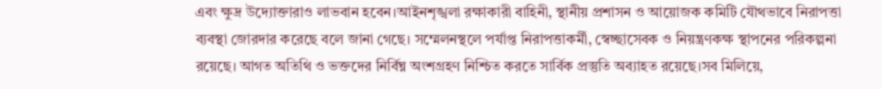এবং ক্ষুদ্র উদ্যোক্তারাও লাভবান হবেন।আইনশৃঙ্খলা রক্ষাকারী বাহিনী, স্থানীয় প্রশাসন ও আয়োজক কমিটি যৌথভাবে নিরাপত্তা ব্যবস্থা জোরদার করেছে বলে জানা গেছে। সম্মেলনস্থলে পর্যাপ্ত নিরাপত্তাকর্মী, স্বেচ্ছাসেবক ও নিয়ন্ত্রণকক্ষ স্থাপনের পরিকল্পনা রয়েছে। আগত অতিথি ও ভক্তদের নির্বিঘ্ন অংশগ্রহণ নিশ্চিত করতে সার্বিক প্রস্তুতি অব্যাহত রয়েছে।সব মিলিয়ে,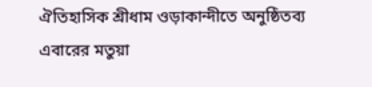ঐতিহাসিক শ্রীধাম ওড়াকান্দীতে অনুষ্ঠিতব্য এবারের মতুয়া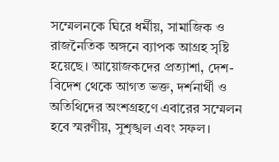সম্মেলনকে ঘিরে ধর্মীয়, সামাজিক ও রাজনৈতিক অঙ্গনে ব্যাপক আগ্রহ সৃষ্টি হয়েছে। আয়োজকদের প্রত্যাশা, দেশ-বিদেশ থেকে আগত ভক্ত, দর্শনার্থী ও অতিথিদের অংশগ্রহণে এবারের সম্মেলন হবে স্মরণীয়, সুশৃঙ্খল এবং সফল।